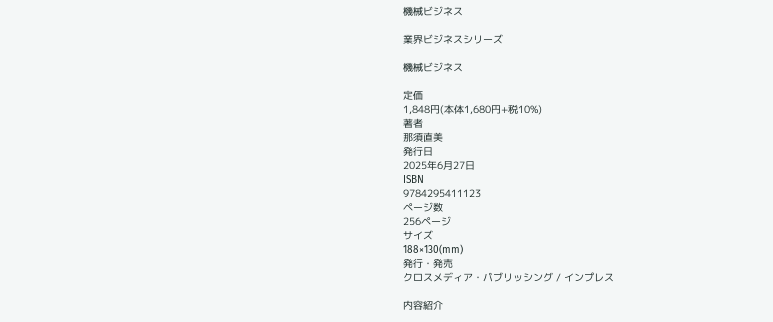機械ビジネス

業界ビジネスシリーズ

機械ビジネス

定価
1,848円(本体1,680円+税10%)
著者
那須直美
発行日
2025年6月27日
ISBN
9784295411123
ページ数
256ページ
サイズ
188×130(mm)
発行・発売
クロスメディア・パブリッシング / インプレス

内容紹介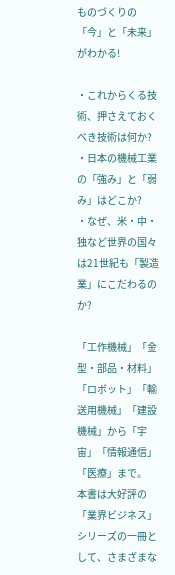ものづくりの「今」と「未来」がわかる!

・これからくる技術、押さえておくべき技術は何か?
・日本の機械工業の「強み」と「弱み」はどこか?
・なぜ、米・中・独など世界の国々は21世紀も「製造業」にこだわるのか?

「工作機械」「金型・部品・材料」「ロボット」「輸送用機械」「建設機械」から「宇宙」「情報通信」「医療」まで。
本書は大好評の「業界ビジネス」シリーズの一冊として、さまざまな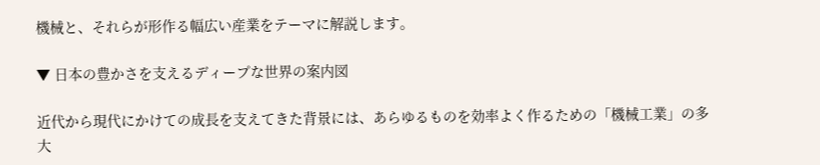機械と、それらが形作る幅広い産業をテーマに解説します。

▼ 日本の豊かさを支えるディープな世界の案内図

近代から現代にかけての成長を支えてきた背景には、あらゆるものを効率よく作るための「機械工業」の多大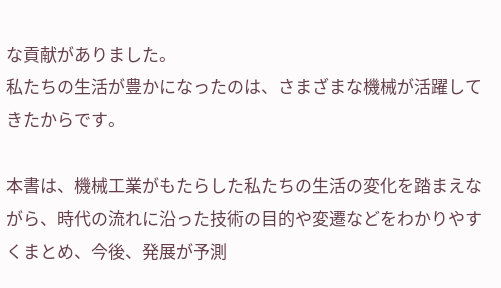な貢献がありました。
私たちの生活が豊かになったのは、さまざまな機械が活躍してきたからです。

本書は、機械工業がもたらした私たちの生活の変化を踏まえながら、時代の流れに沿った技術の目的や変遷などをわかりやすくまとめ、今後、発展が予測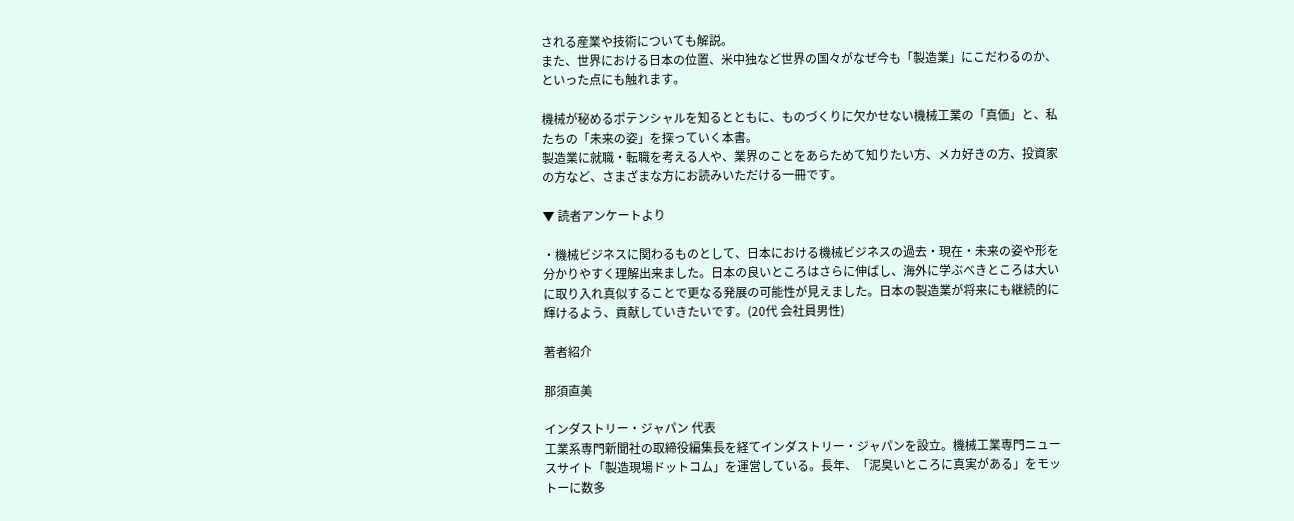される産業や技術についても解説。
また、世界における日本の位置、米中独など世界の国々がなぜ今も「製造業」にこだわるのか、といった点にも触れます。

機械が秘めるポテンシャルを知るとともに、ものづくりに欠かせない機械工業の「真価」と、私たちの「未来の姿」を探っていく本書。
製造業に就職・転職を考える人や、業界のことをあらためて知りたい方、メカ好きの方、投資家の方など、さまざまな方にお読みいただける一冊です。

▼ 読者アンケートより

・機械ビジネスに関わるものとして、日本における機械ビジネスの過去・現在・未来の姿や形を分かりやすく理解出来ました。日本の良いところはさらに伸ばし、海外に学ぶべきところは大いに取り入れ真似することで更なる発展の可能性が見えました。日本の製造業が将来にも継続的に輝けるよう、貢献していきたいです。(20代 会社員男性)

著者紹介

那須直美

インダストリー・ジャパン 代表
工業系専門新聞社の取締役編集長を経てインダストリー・ジャパンを設立。機械工業専門ニュースサイト「製造現場ドットコム」を運営している。長年、「泥臭いところに真実がある」をモットーに数多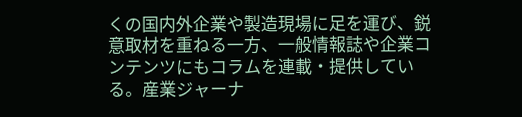くの国内外企業や製造現場に足を運び、鋭意取材を重ねる一方、一般情報誌や企業コンテンツにもコラムを連載・提供している。産業ジャーナ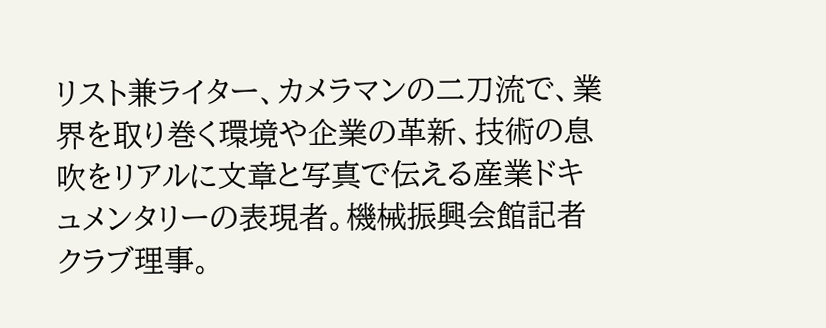リスト兼ライター、カメラマンの二刀流で、業界を取り巻く環境や企業の革新、技術の息吹をリアルに文章と写真で伝える産業ドキュメンタリーの表現者。機械振興会館記者クラブ理事。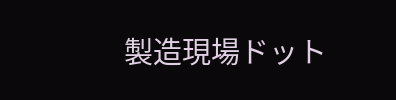製造現場ドット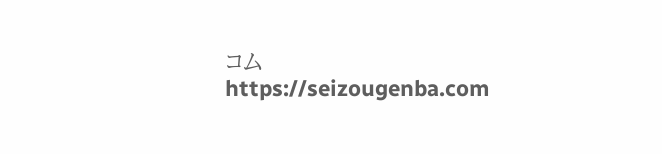コム https://seizougenba.com